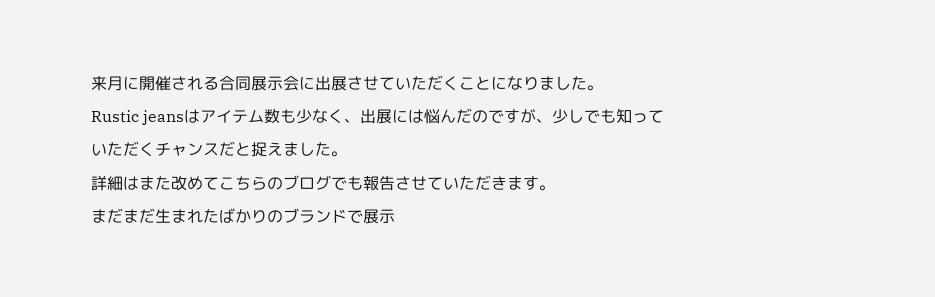来月に開催される合同展示会に出展させていただくことになりました。
Rustic jeansはアイテム数も少なく、出展には悩んだのですが、少しでも知っていただくチャンスだと捉えました。
詳細はまた改めてこちらのブログでも報告させていただきます。
まだまだ生まれたばかりのブランドで展示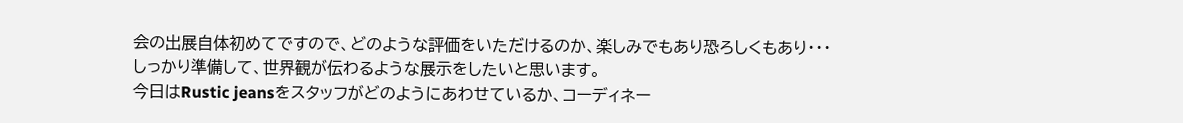会の出展自体初めてですので、どのような評価をいただけるのか、楽しみでもあり恐ろしくもあり・・・
しっかり準備して、世界観が伝わるような展示をしたいと思います。
今日はRustic jeansをスタッフがどのようにあわせているか、コーディネー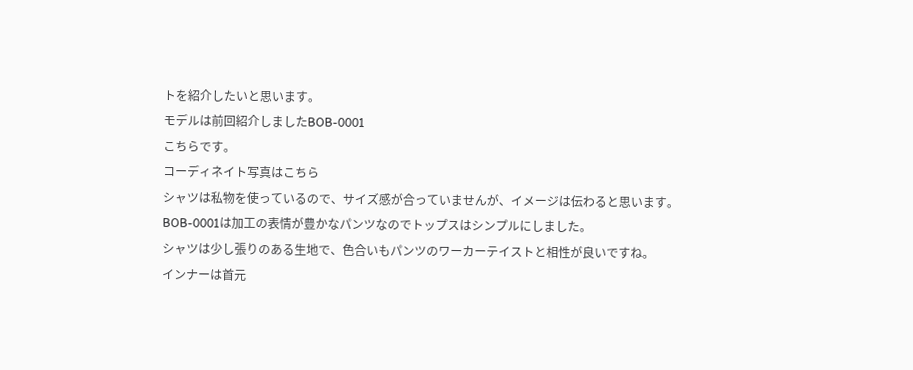トを紹介したいと思います。
モデルは前回紹介しましたBOB-0001
こちらです。
コーディネイト写真はこちら
シャツは私物を使っているので、サイズ感が合っていませんが、イメージは伝わると思います。
BOB-0001は加工の表情が豊かなパンツなのでトップスはシンプルにしました。
シャツは少し張りのある生地で、色合いもパンツのワーカーテイストと相性が良いですね。
インナーは首元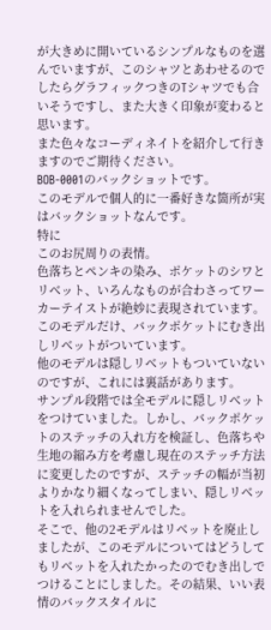が大きめに開いているシンプルなものを選んでいますが、このシャツとあわせるのでしたらグラフィックつきのTシャツでも合いそうですし、また大きく印象が変わると思います。
また色々なコーディネイトを紹介して行きますのでご期待ください。
BOB-0001のバックショットです。
このモデルで個人的に一番好きな箇所が実はバックショットなんです。
特に
このお尻周りの表情。
色落ちとペンキの染み、ポケットのシワとリベット、いろんなものが合わさってワーカーテイストが絶妙に表現されています。
このモデルだけ、バックポケットにむき出しリベットがついています。
他のモデルは隠しリベットもついていないのですが、これには裏話があります。
サンプル段階では全モデルに隠しリベットをつけていました。しかし、バックポケットのステッチの入れ方を検証し、色落ちや生地の縮み方を考慮し現在のステッチ方法に変更したのですが、ステッチの幅が当初よりかなり細くなってしまい、隠しリベットを入れられませんでした。
そこで、他の2モデルはリベットを廃止しましたが、このモデルについてはどうしてもリベットを入れたかったのでむき出しでつけることにしました。その結果、いい表情のバックスタイルに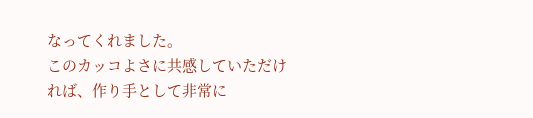なってくれました。
このカッコよさに共感していただければ、作り手として非常に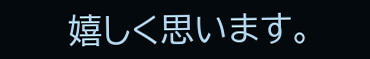嬉しく思います。